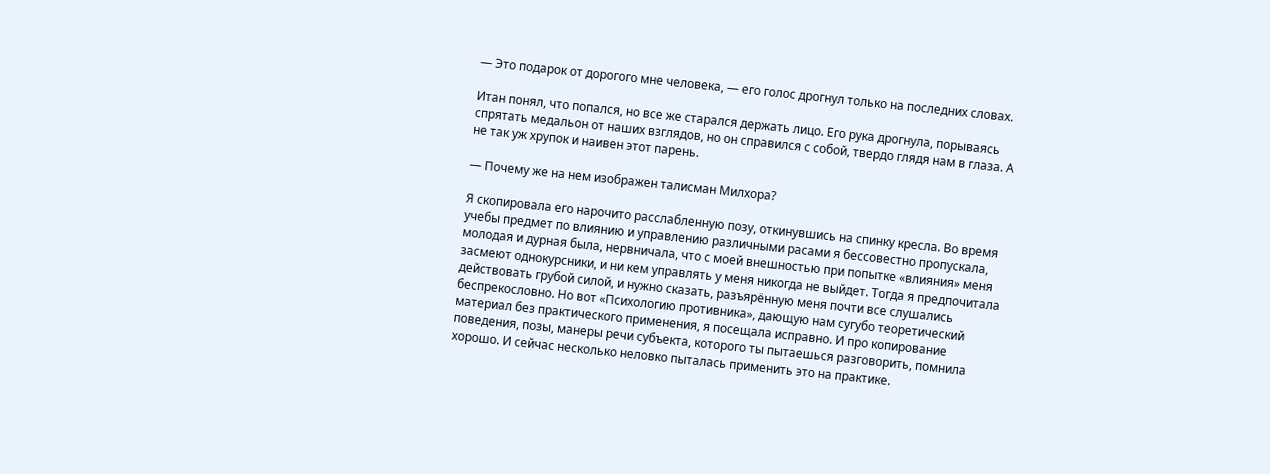— Это подарок от дорогого мне человека, — его голос дрогнул только на последних словах.

Итан понял, что попался, но все же старался держать лицо. Его рука дрогнула, порываясь спрятать медальон от наших взглядов, но он справился с собой, твердо глядя нам в глаза. А не так уж хрупок и наивен этот парень.

— Почему же на нем изображен талисман Милхора?

Я скопировала его нарочито расслабленную позу, откинувшись на спинку кресла. Во время учебы предмет по влиянию и управлению различными расами я бессовестно пропускала, молодая и дурная была, нервничала, что с моей внешностью при попытке «влияния» меня засмеют однокурсники, и ни кем управлять у меня никогда не выйдет. Тогда я предпочитала действовать грубой силой, и нужно сказать, разъярённую меня почти все слушались беспрекословно. Но вот «Психологию противника», дающую нам сугубо теоретический материал без практического применения, я посещала исправно. И про копирование поведения, позы, манеры речи субъекта, которого ты пытаешься разговорить, помнила хорошо. И сейчас несколько неловко пыталась применить это на практике.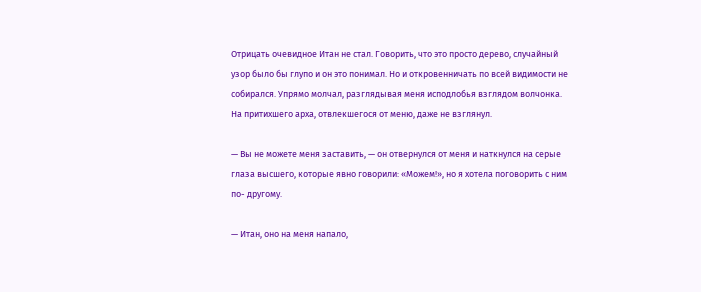Отрицать очевидное Итан не стал. Говорить, что это просто дерево, случайный узор было бы глупо и он это понимал. Но и откровенничать по всей видимости не собирался. Упрямо молчал, разглядывая меня исподлобья взглядом волчонка. На притихшего арха, отвлекшегося от меню, даже не взглянул.

— Вы не можете меня заставить, — он отвернулся от меня и наткнулся на серые глаза высшего, которые явно говорили: «Можем!», но я хотела поговорить с ним по- другому.

— Итан, оно на меня напало,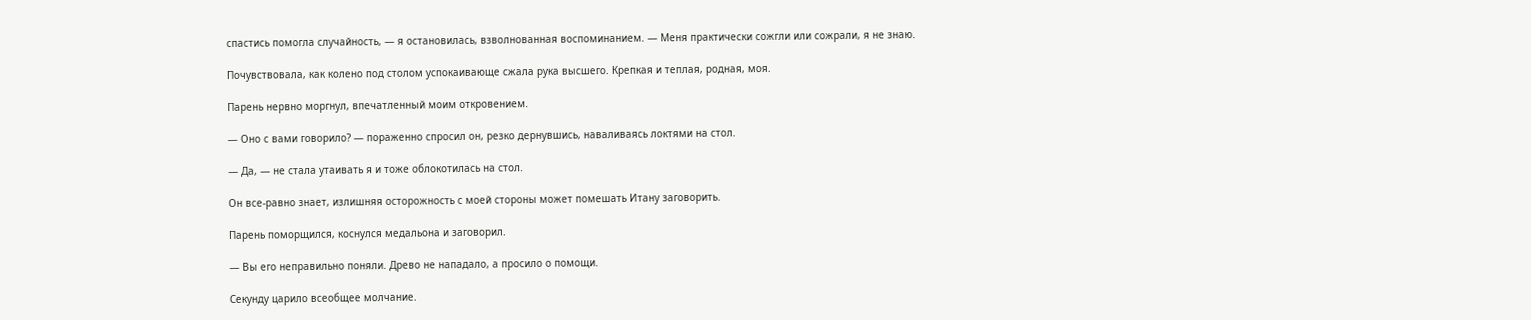спастись помогла случайность, — я остановилась, взволнованная воспоминанием. — Меня практически сожгли или сожрали, я не знаю.

Почувствовала, как колено под столом успокаивающе сжала рука высшего. Крепкая и теплая, родная, моя.

Парень нервно моргнул, впечатленный моим откровением.

— Оно с вами говорило? — пораженно спросил он, резко дернувшись, наваливаясь локтями на стол.

— Да, — не стала утаивать я и тоже облокотилась на стол.

Он все-равно знает, излишняя осторожность с моей стороны может помешать Итану заговорить.

Парень поморщился, коснулся медальона и заговорил.

— Вы его неправильно поняли. Древо не нападало, а просило о помощи.

Секунду царило всеобщее молчание.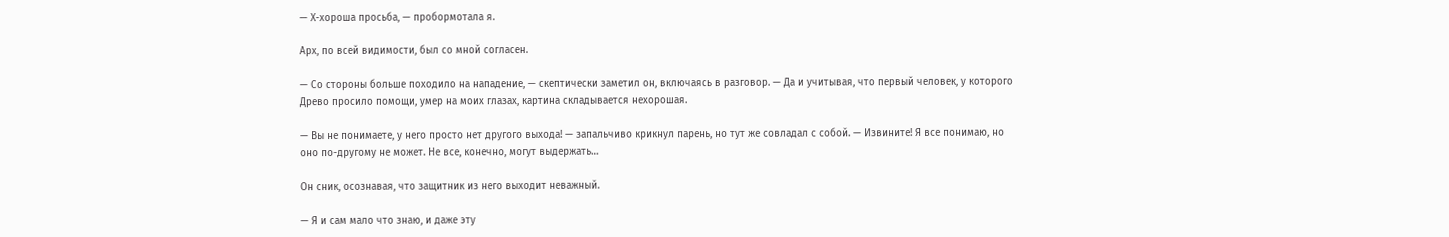— Х-хороша просьба, — пробормотала я.

Арх, по всей видимости, был со мной согласен.

— Со стороны больше походило на нападение, — скептически заметил он, включаясь в разговор. — Да и учитывая, что первый человек, у которого Древо просило помощи, умер на моих глазах, картина складывается нехорошая.

— Вы не понимаете, у него просто нет другого выхода! — запальчиво крикнул парень, но тут же совладал с собой. — Извините! Я все понимаю, но оно по-другому не может. Не все, конечно, могут выдержать…

Он сник, осознавая, что защитник из него выходит неважный.

— Я и сам мало что знаю, и даже эту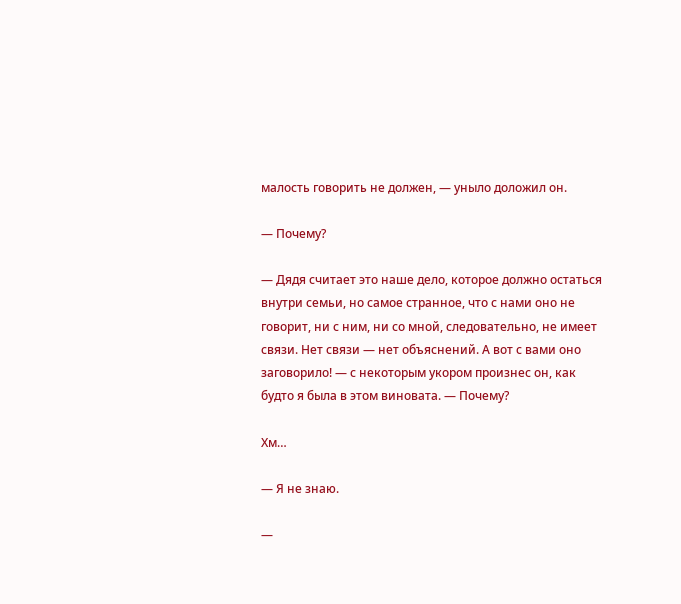малость говорить не должен, — уныло доложил он.

— Почему?

— Дядя считает это наше дело, которое должно остаться внутри семьи, но самое странное, что с нами оно не говорит, ни с ним, ни со мной, следовательно, не имеет связи. Нет связи — нет объяснений. А вот с вами оно заговорило! — с некоторым укором произнес он, как будто я была в этом виновата. — Почему?

Хм…

— Я не знаю.

—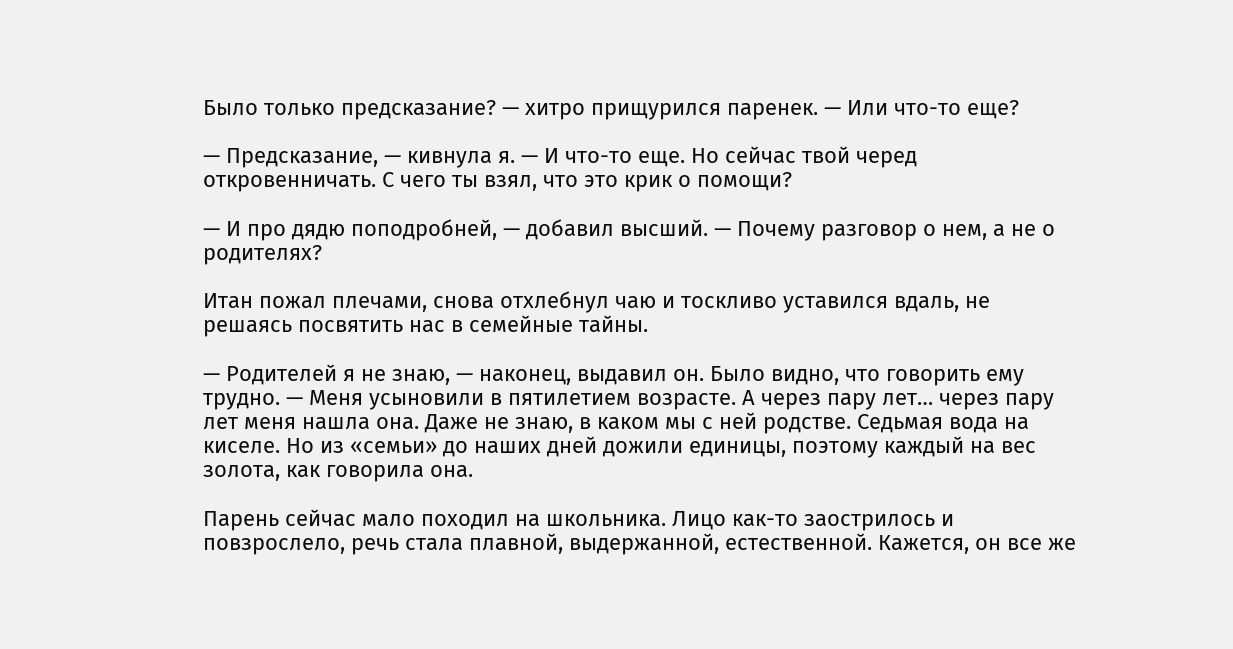Было только предсказание? — хитро прищурился паренек. — Или что-то еще?

— Предсказание, — кивнула я. — И что-то еще. Но сейчас твой черед откровенничать. С чего ты взял, что это крик о помощи?

— И про дядю поподробней, — добавил высший. — Почему разговор о нем, а не о родителях?

Итан пожал плечами, снова отхлебнул чаю и тоскливо уставился вдаль, не решаясь посвятить нас в семейные тайны.

— Родителей я не знаю, — наконец, выдавил он. Было видно, что говорить ему трудно. — Меня усыновили в пятилетием возрасте. А через пару лет… через пару лет меня нашла она. Даже не знаю, в каком мы с ней родстве. Седьмая вода на киселе. Но из «семьи» до наших дней дожили единицы, поэтому каждый на вес золота, как говорила она.

Парень сейчас мало походил на школьника. Лицо как-то заострилось и повзрослело, речь стала плавной, выдержанной, естественной. Кажется, он все же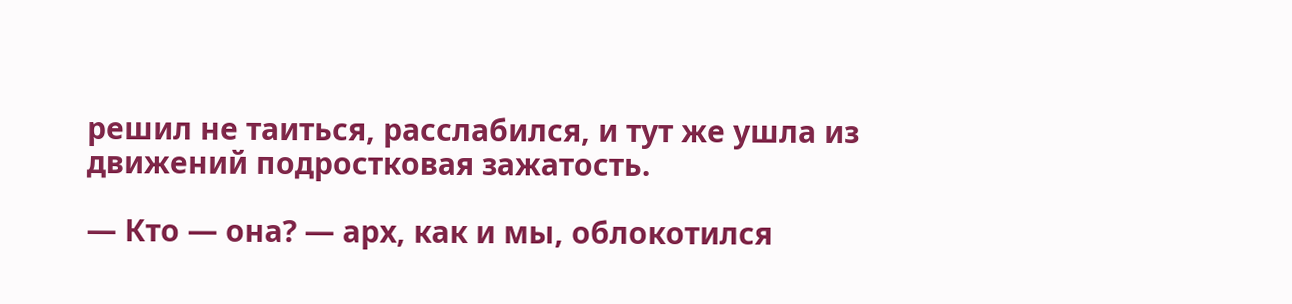решил не таиться, расслабился, и тут же ушла из движений подростковая зажатость.

— Кто — она? — арх, как и мы, облокотился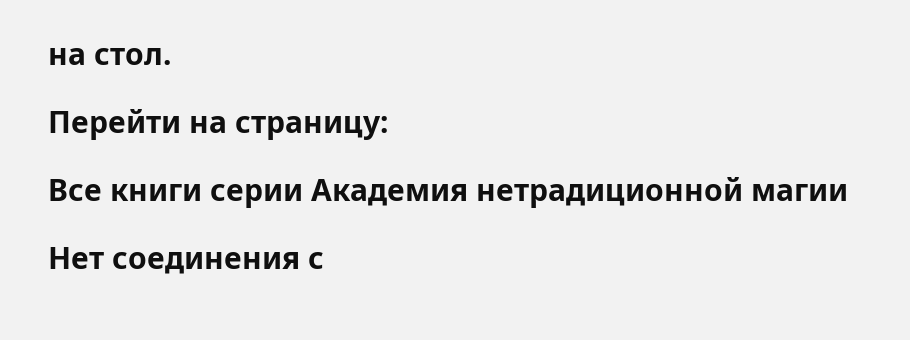на стол.

Перейти на страницу:

Все книги серии Академия нетрадиционной магии

Нет соединения с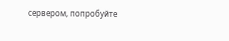сервером, попробуйте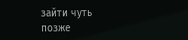зайти чуть позже